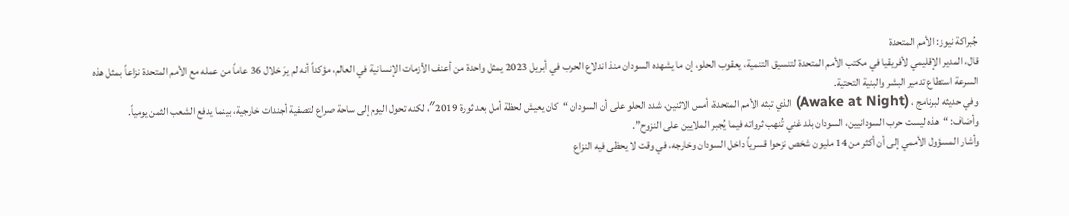جُبراكة نيوز: الأمم المتحدة
قال، المدير الإقليمي لأفريقيا في مكتب الأمم المتحدة لتنسيق التنمية، يعقوب الحلو، إن ما يشهده السودان منذ اندلاع الحرب في أبريل 2023 يمثل واحدة من أعنف الأزمات الإنسانية في العالم، مؤكداً أنه لم يرَ خلال 36 عاماً من عمله مع الأمم المتحدة نزاعاً بمثل هذه السرعة استطاع تدمير البشر والبنية التحتية.
وفي حديثه لبرنامج ، (Awake at Night) الذي تبثه الأمم المتحدة، أمس الاثنين، شدد الحلو على أن السودان “كان يعيش لحظة أمل بعد ثورة 2019″، لكنه تحول اليوم إلى ساحة صراع لتصفية أجندات خارجية، بينما يدفع الشعب الثمن يومياً.
وأضاف: “هذه ليست حرب السودانيين، السودان بلد غني تُنهب ثرواته فيما يُجبر الملايين على النزوح”.
وأشار المسؤول الأممي إلى أن أكثر من 14 مليون شخص نزحوا قسرياً داخل السودان وخارجه، في وقت لا يحظى فيه النزاع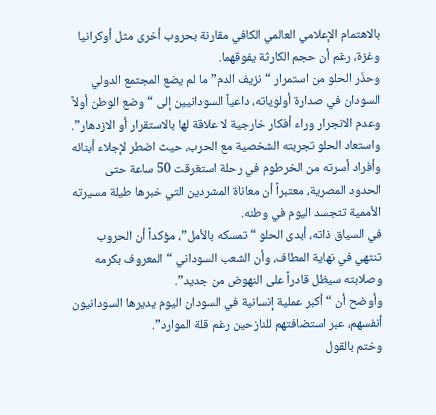بالاهتمام الإعلامي العالمي الكافي مقارنة بحروب أخرى مثل أوكرانيا وغزة، رغم أن حجم الكارثة يفوقهما.
وحذّر الحلو من استمرار “نزيف الدم” ما لم يضع المجتمع الدولي السودان في صدارة أولوياته، داعياً السودانيين إلى “وضع الوطن أولاً وعدم الانجرار وراء أفكار خارجية لا علاقة لها بالاستقرار أو الازدهار”.
واستعاد الحلو تجربته الشخصية مع الحرب، حيث اضطر لإجلاء أبنائه وأفراد أسرته من الخرطوم في رحلة استغرقت 50 ساعة حتى الحدود المصرية، معتبراً أن معاناة المشردين التي خبرها طيلة مسيرته الأممية تتجسد اليوم في وطنه.
في السياق ذاته، أبدى الحلو “تمسكه بالأمل”، مؤكداً أن الحروب تنتهي في نهاية المطاف، وأن الشعب السوداني “المعروف بكرمه وصلابته سيظل قادراً على النهوض من جديد”.
وأوضح أن “أكبر عملية إنسانية في السودان اليوم يديرها السودانيون أنفسهم، عبر استضافتهم للنازحين رغم قلة الموارد”.
وختم بالقول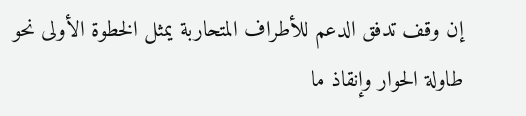إن وقف تدفق الدعم للأطراف المتحاربة يمثل الخطوة الأولى نحو طاولة الحوار وإنقاذ ما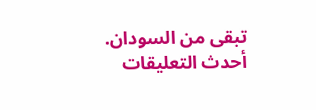تبقى من السودان.
أحدث التعليقات